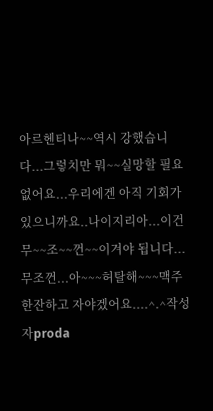아르헨티나~~역시 강했습니다...그렇치만 뭐~~실망할 필요 없어요...우리에겐 아직 기회가 있으니까요..나이지리아...이건 무~~조~~껀~~이겨야 됩니다...무조껀...아~~~허탈해~~~맥주 한잔하고 자야겠어요....^.^작성자proda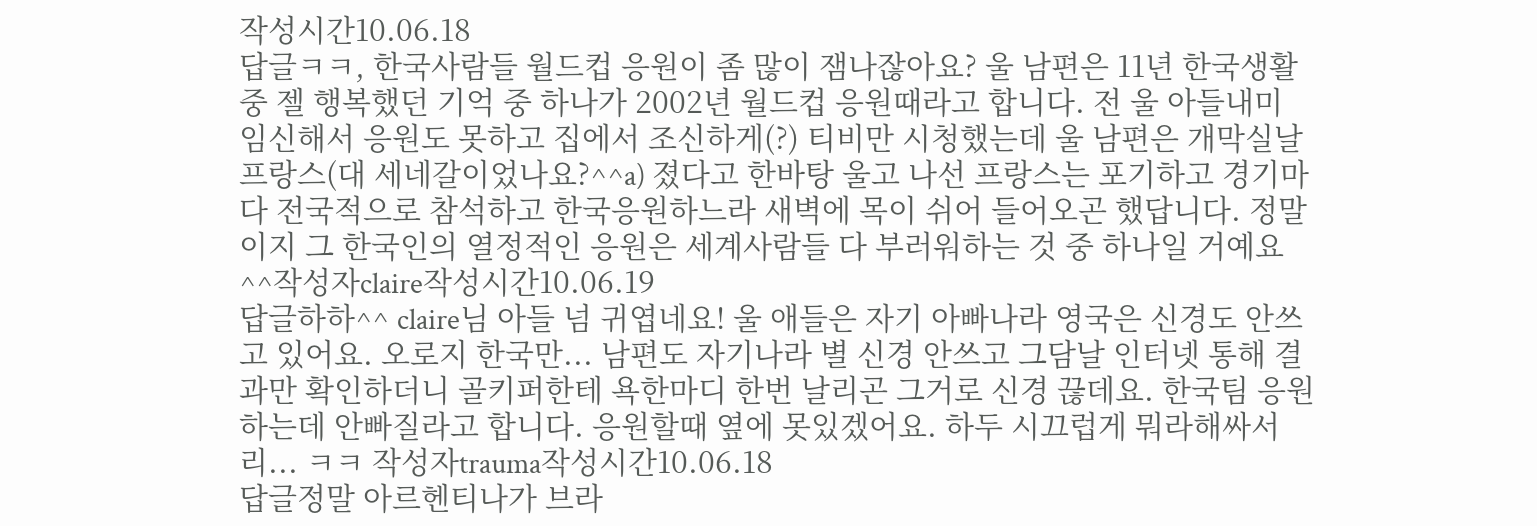작성시간10.06.18
답글ㅋㅋ, 한국사람들 월드컵 응원이 좀 많이 잼나잖아요? 울 남편은 11년 한국생활 중 젤 행복했던 기억 중 하나가 2002년 월드컵 응원때라고 합니다. 전 울 아들내미 임신해서 응원도 못하고 집에서 조신하게(?) 티비만 시청했는데 울 남편은 개막실날 프랑스(대 세네갈이었나요?^^a) 졌다고 한바탕 울고 나선 프랑스는 포기하고 경기마다 전국적으로 참석하고 한국응원하느라 새벽에 목이 쉬어 들어오곤 했답니다. 정말이지 그 한국인의 열정적인 응원은 세계사람들 다 부러워하는 것 중 하나일 거예요^^작성자claire작성시간10.06.19
답글하하^^ claire님 아들 넘 귀엽네요! 울 애들은 자기 아빠나라 영국은 신경도 안쓰고 있어요. 오로지 한국만... 남편도 자기나라 별 신경 안쓰고 그담날 인터넷 통해 결과만 확인하더니 골키퍼한테 욕한마디 한번 날리곤 그거로 신경 끊데요. 한국팀 응원하는데 안빠질라고 합니다. 응원할때 옆에 못있겠어요. 하두 시끄럽게 뭐라해싸서리... ㅋㅋ 작성자trauma작성시간10.06.18
답글정말 아르헨티나가 브라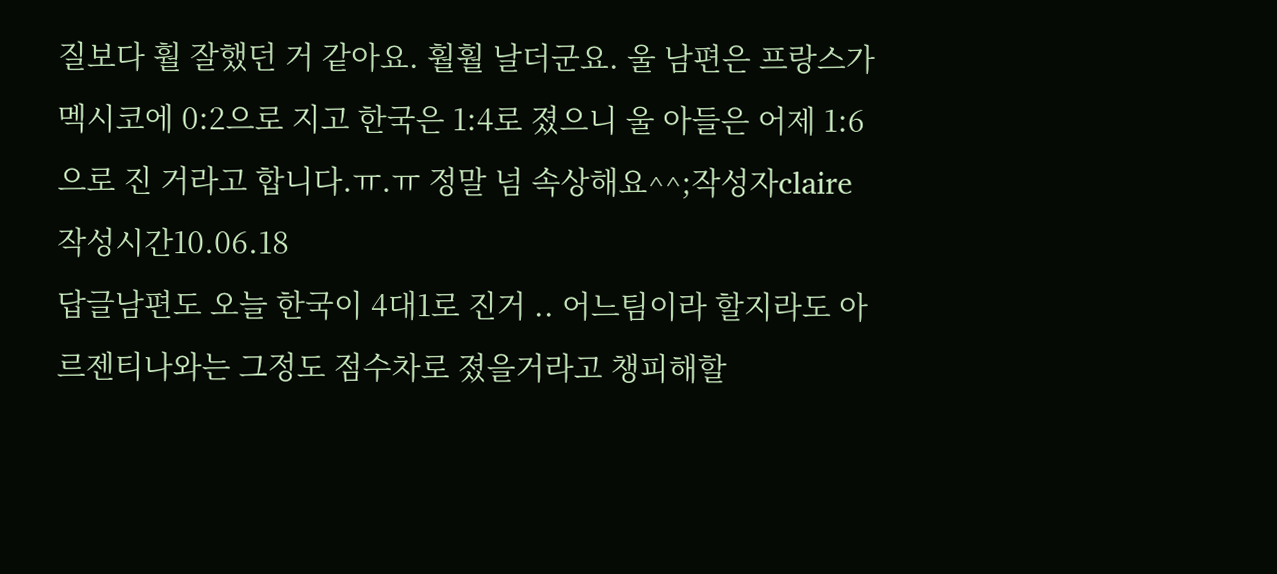질보다 훨 잘했던 거 같아요. 훨훨 날더군요. 울 남편은 프랑스가 멕시코에 0:2으로 지고 한국은 1:4로 졌으니 울 아들은 어제 1:6으로 진 거라고 합니다.ㅠ.ㅠ 정말 넘 속상해요^^;작성자claire작성시간10.06.18
답글남편도 오늘 한국이 4대1로 진거 .. 어느팀이라 할지라도 아르젠티나와는 그정도 점수차로 졌을거라고 챙피해할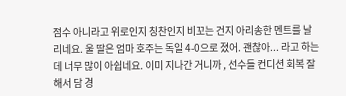점수 아니라고 위로인지 칭찬인지 비꼬는 건지 아리송한 멘트를 날리네요. 울 딸은 엄마 호주는 독일 4-0으로 졌어. 괜찮아... 라고 하는데 너무 많이 아쉽네요. 이미 지나간 거니까 , 선수들 컨디션 회복 잘해서 담 경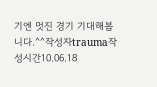기엔 멋진 경기 기대해봅니다.^^작성자trauma작성시간10.06.18